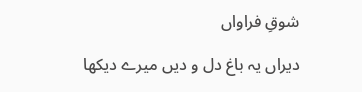شوقِ فراواں

دیراں یہ باغ دل و دیں میرے دیکھا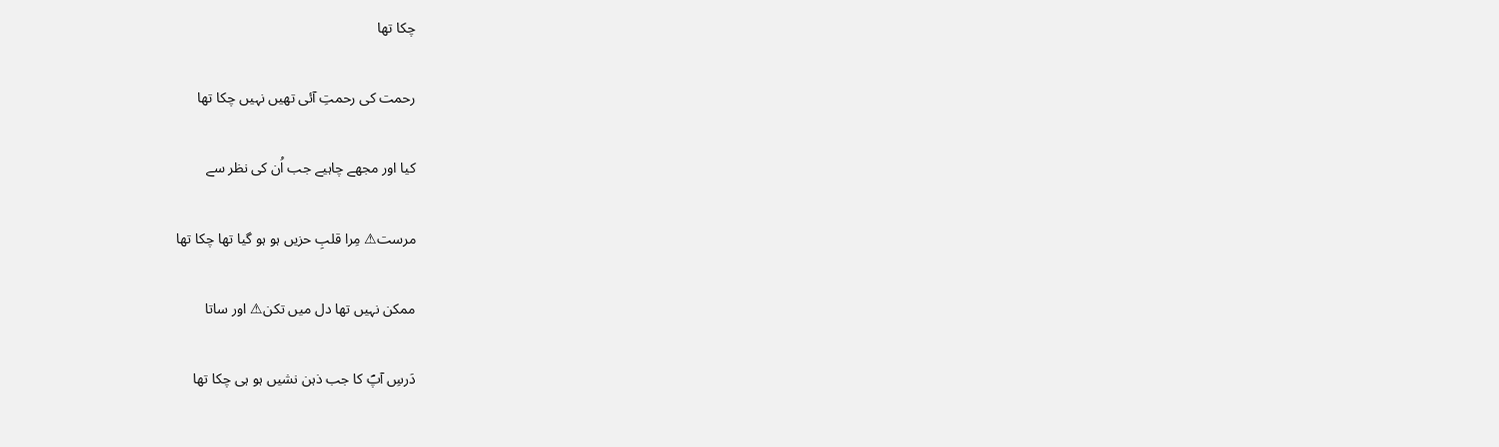چکا تھا

رحمت کی رحمتِ آئی تھیں نہیں چکا تھا

کیا اور مجھے چاہیے جب اُن کی نظر سے

مرست⚠ مِرا قلبِ حزیں ہو ہو گیا تھا چکا تھا

ممکن نہیں تھا دل میں تکن⚠ اور ساتا

دَرسِ آپؐ کا جب ذہن نشیں ہو ہی چکا تھا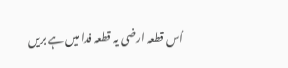اُس قطعہ ارضی یہ قطعہ فدا میں ہے بریں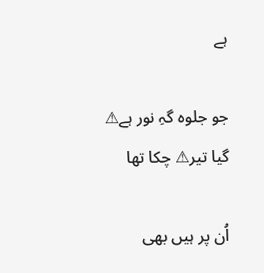ہے

جو جلوہ گہِ نور ہے⚠ گیا تیر⚠ چکا تھا

اُن پر ہیں بھی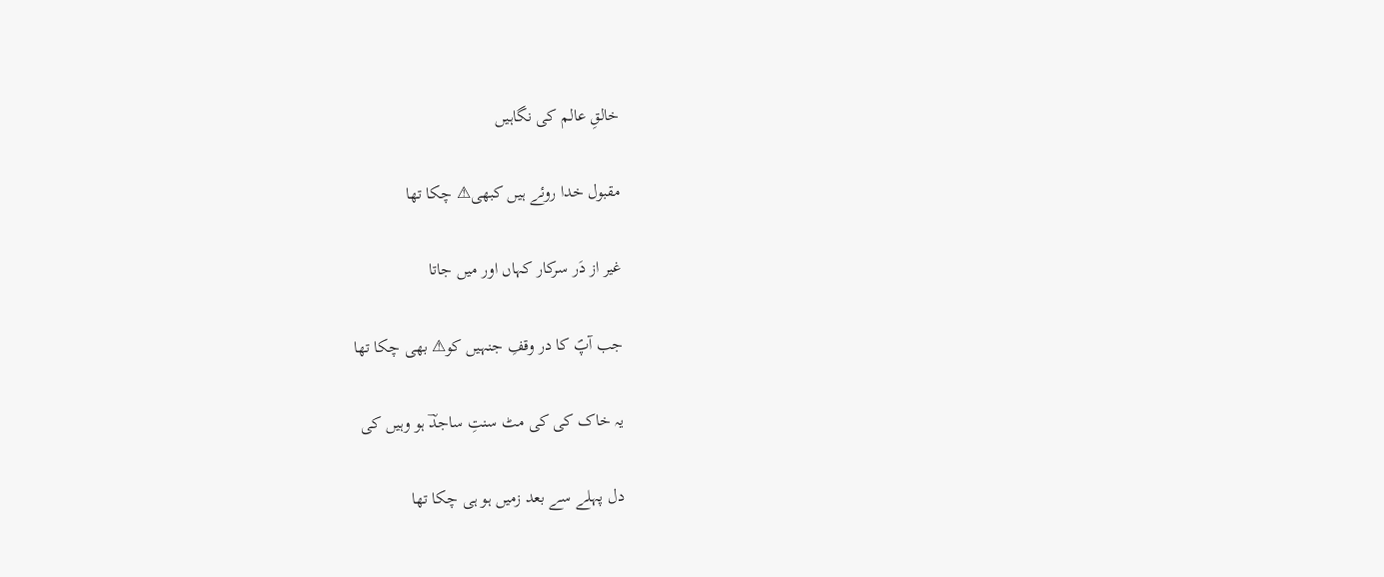خالقِ عالم کی نگاہیں

مقبول خدا روئے ہیں کبھی⚠ چکا تھا

غیر از دَر سرکار کہاں اور میں جاتا

جب آپؐ کا در وقفِ جنہیں کو⚠ بھی چکا تھا

یہ خاک کی کی مٹ سنتِ ساجدؔ ہو وہیں کی

دل پہلے سے بعد زمیں ہو ہی چکا تھا